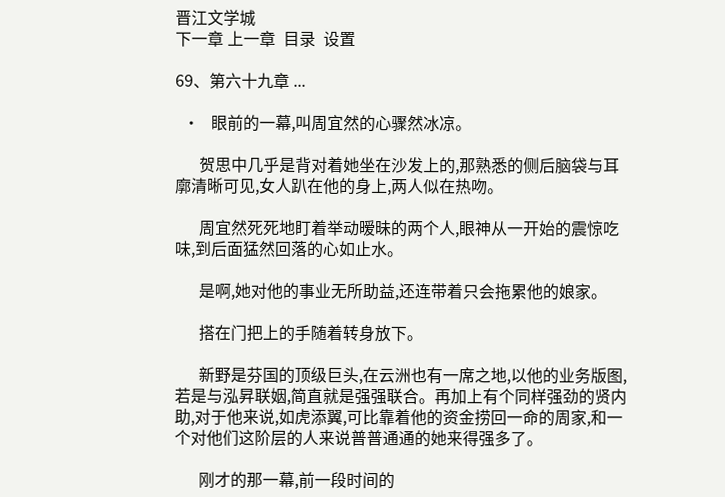晋江文学城
下一章 上一章  目录  设置

69、第六十九章 ...

  •   眼前的一幕,叫周宜然的心骤然冰凉。

      贺思中几乎是背对着她坐在沙发上的,那熟悉的侧后脑袋与耳廓清晰可见,女人趴在他的身上,两人似在热吻。

      周宜然死死地盯着举动暧昧的两个人,眼神从一开始的震惊吃味,到后面猛然回落的心如止水。

      是啊,她对他的事业无所助益,还连带着只会拖累他的娘家。

      搭在门把上的手随着转身放下。

      新野是芬国的顶级巨头,在云洲也有一席之地,以他的业务版图,若是与泓昇联姻,简直就是强强联合。再加上有个同样强劲的贤内助,对于他来说,如虎添翼,可比靠着他的资金捞回一命的周家,和一个对他们这阶层的人来说普普通通的她来得强多了。

      刚才的那一幕,前一段时间的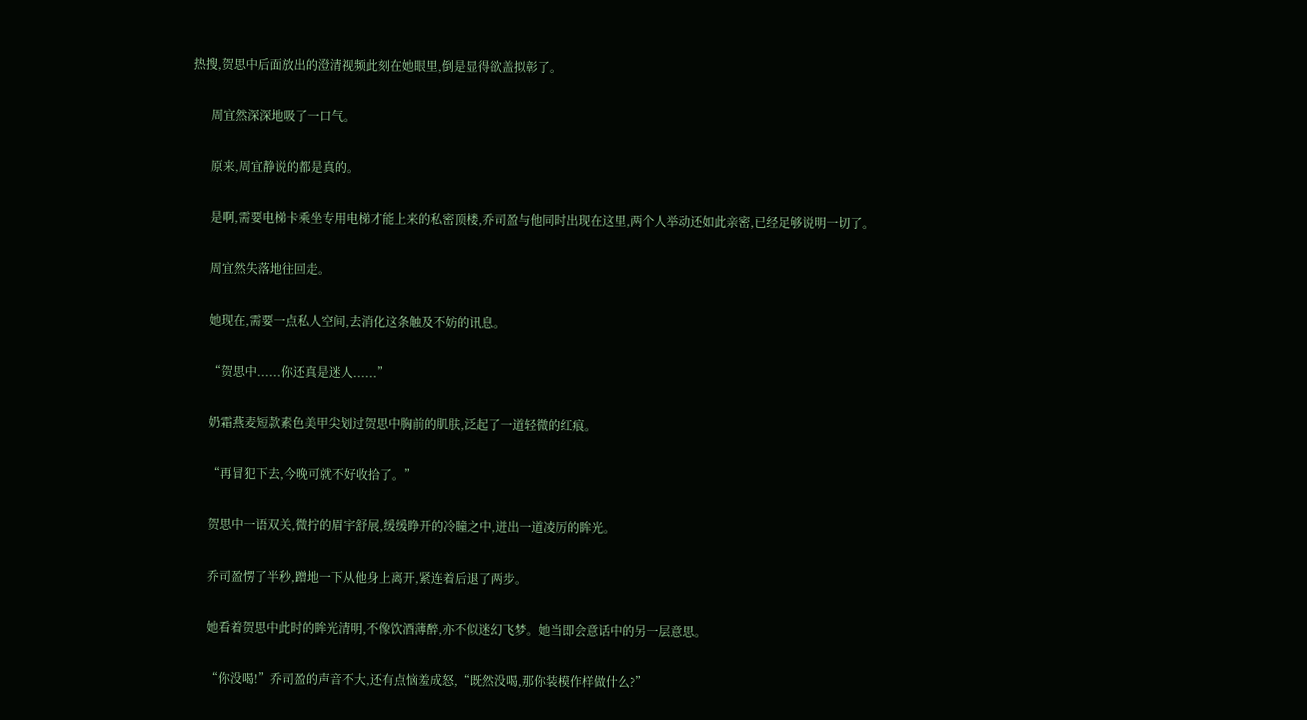热搜,贺思中后面放出的澄清视频此刻在她眼里,倒是显得欲盖拟彰了。

      周宜然深深地吸了一口气。

      原来,周宜静说的都是真的。

      是啊,需要电梯卡乘坐专用电梯才能上来的私密顶楼,乔司盈与他同时出现在这里,两个人举动还如此亲密,已经足够说明一切了。

      周宜然失落地往回走。

      她现在,需要一点私人空间,去消化这条触及不妨的讯息。

      “贺思中......你还真是迷人......”

      奶霜燕麦短款素色美甲尖划过贺思中胸前的肌肤,泛起了一道轻微的红痕。

      “再冒犯下去,今晚可就不好收拾了。”

      贺思中一语双关,微拧的眉宇舒展,缓缓睁开的冷瞳之中,迸出一道凌厉的眸光。

      乔司盈愣了半秒,蹭地一下从他身上离开,紧连着后退了两步。

      她看着贺思中此时的眸光清明,不像饮酒薄醉,亦不似迷幻飞梦。她当即会意话中的另一层意思。

      “你没喝!”乔司盈的声音不大,还有点恼羞成怒,“既然没喝,那你装模作样做什么?”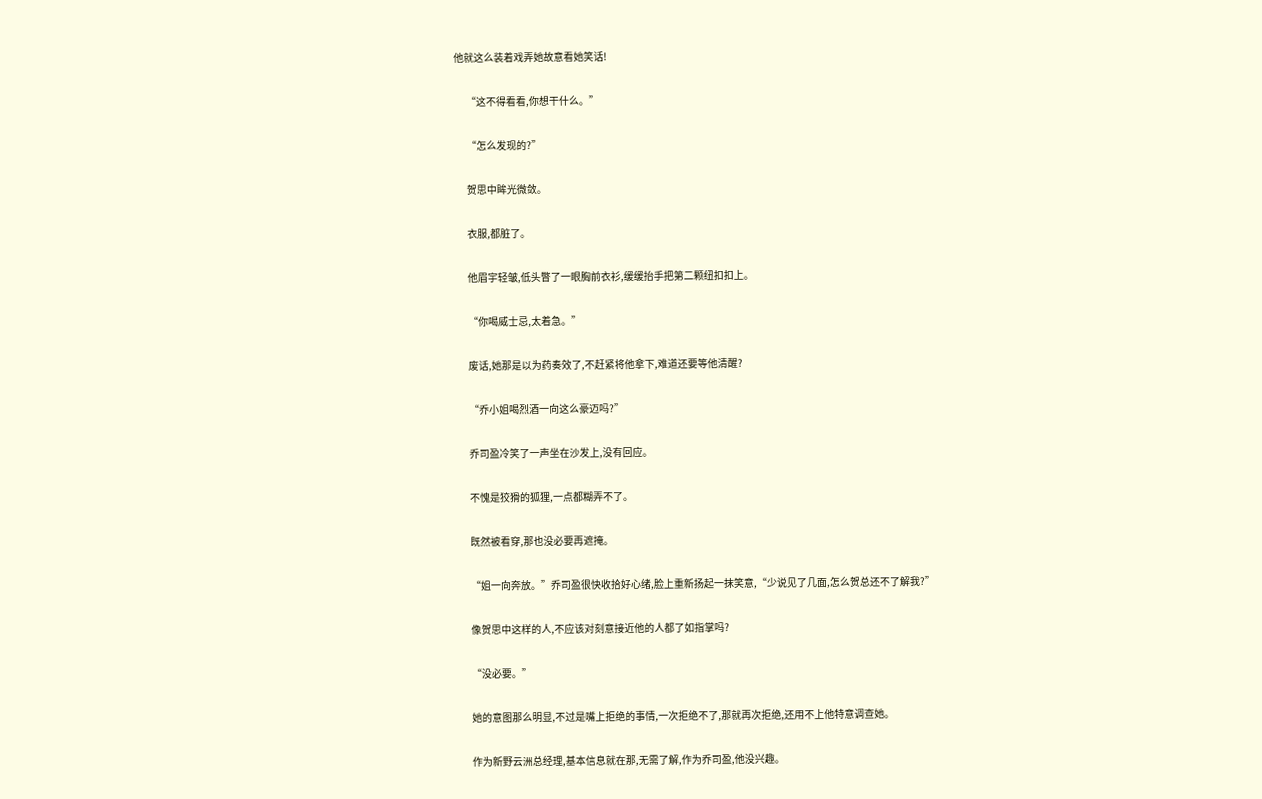他就这么装着戏弄她故意看她笑话!

      “这不得看看,你想干什么。”

      “怎么发现的?”

      贺思中眸光微敛。

      衣服,都脏了。

      他眉宇轻皱,低头瞥了一眼胸前衣衫,缓缓抬手把第二颗纽扣扣上。

      “你喝威士忌,太着急。”

      废话,她那是以为药奏效了,不赶紧将他拿下,难道还要等他清醒?

      “乔小姐喝烈酒一向这么豪迈吗?”

      乔司盈冷笑了一声坐在沙发上,没有回应。

      不愧是狡猾的狐狸,一点都糊弄不了。

      既然被看穿,那也没必要再遮掩。

      “姐一向奔放。”乔司盈很快收拾好心绪,脸上重新扬起一抹笑意,“少说见了几面,怎么贺总还不了解我?”

      像贺思中这样的人,不应该对刻意接近他的人都了如指掌吗?

      “没必要。”

      她的意图那么明显,不过是嘴上拒绝的事情,一次拒绝不了,那就再次拒绝,还用不上他特意调查她。

      作为新野云洲总经理,基本信息就在那,无需了解,作为乔司盈,他没兴趣。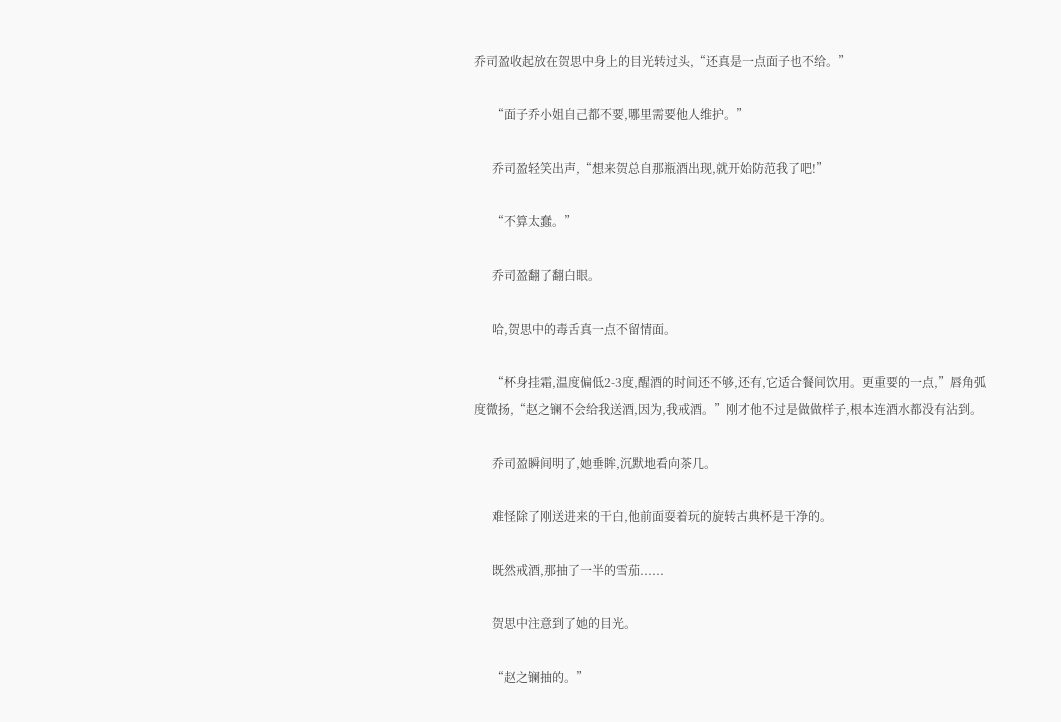乔司盈收起放在贺思中身上的目光转过头,“还真是一点面子也不给。”

      “面子乔小姐自己都不要,哪里需要他人维护。”

      乔司盈轻笑出声,“想来贺总自那瓶酒出现,就开始防范我了吧!”

      “不算太蠢。”

      乔司盈翻了翻白眼。

      哈,贺思中的毒舌真一点不留情面。

      “杯身挂霜,温度偏低2-3度,醒酒的时间还不够,还有,它适合餐间饮用。更重要的一点,”唇角弧度微扬,“赵之镧不会给我送酒,因为,我戒酒。”刚才他不过是做做样子,根本连酒水都没有沾到。

      乔司盈瞬间明了,她垂眸,沉默地看向茶几。

      难怪除了刚送进来的干白,他前面耍着玩的旋转古典杯是干净的。

      既然戒酒,那抽了一半的雪茄......

      贺思中注意到了她的目光。

      “赵之镧抽的。”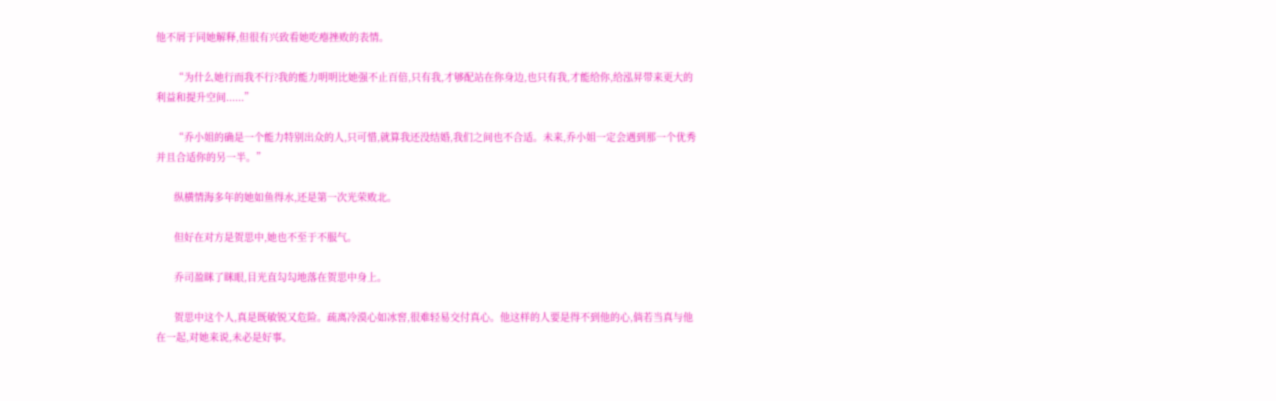他不屑于同她解释,但很有兴致看她吃瘪挫败的表情。

      “为什么她行而我不行?我的能力明明比她强不止百倍,只有我,才够配站在你身边,也只有我,才能给你,给泓昇带来更大的利益和提升空间......”

      “乔小姐的确是一个能力特别出众的人,只可惜,就算我还没结婚,我们之间也不合适。未来,乔小姐一定会遇到那一个优秀并且合适你的另一半。”

      纵横情海多年的她如鱼得水,还是第一次光荣败北。

      但好在对方是贺思中,她也不至于不服气。

      乔司盈眯了眯眼,目光直勾勾地落在贺思中身上。

      贺思中这个人,真是既敏锐又危险。疏离冷漠心如冰窖,很难轻易交付真心。他这样的人要是得不到他的心,倘若当真与他在一起,对她来说,未必是好事。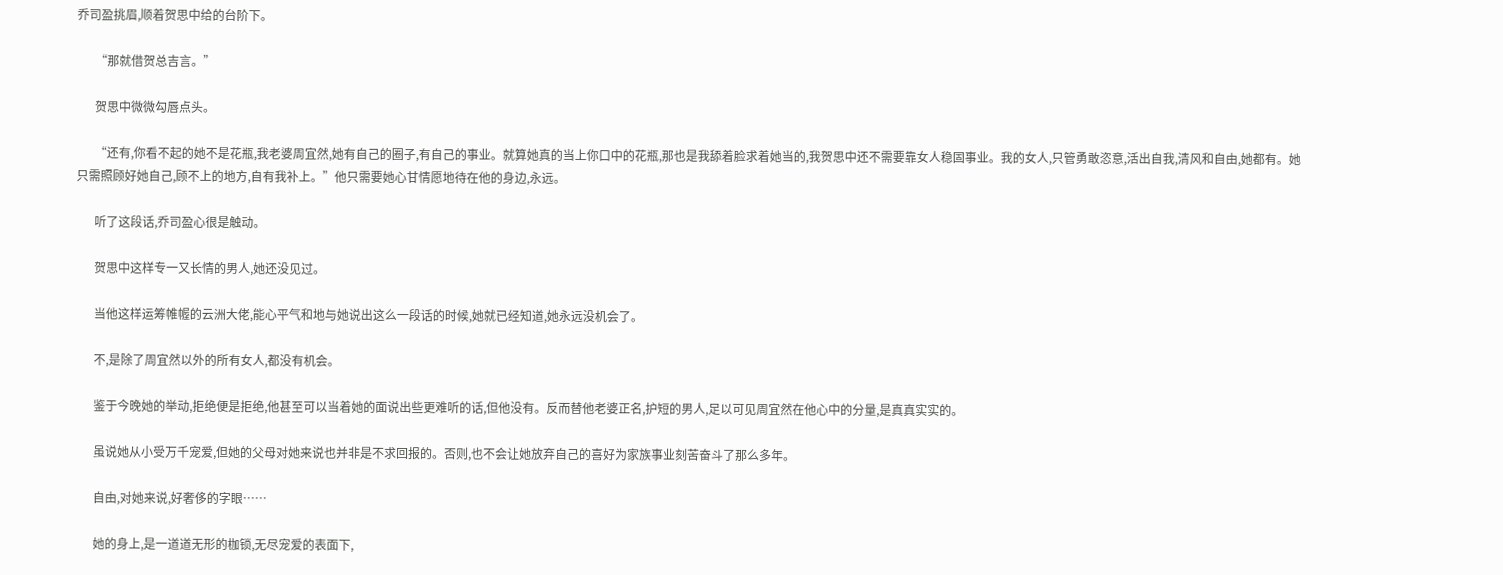乔司盈挑眉,顺着贺思中给的台阶下。

      “那就借贺总吉言。”

      贺思中微微勾唇点头。

      “还有,你看不起的她不是花瓶,我老婆周宜然,她有自己的圈子,有自己的事业。就算她真的当上你口中的花瓶,那也是我舔着脸求着她当的,我贺思中还不需要靠女人稳固事业。我的女人,只管勇敢恣意,活出自我,清风和自由,她都有。她只需照顾好她自己,顾不上的地方,自有我补上。”他只需要她心甘情愿地待在他的身边,永远。

      听了这段话,乔司盈心很是触动。

      贺思中这样专一又长情的男人,她还没见过。

      当他这样运筹帷幄的云洲大佬,能心平气和地与她说出这么一段话的时候,她就已经知道,她永远没机会了。

      不,是除了周宜然以外的所有女人,都没有机会。

      鉴于今晚她的举动,拒绝便是拒绝,他甚至可以当着她的面说出些更难听的话,但他没有。反而替他老婆正名,护短的男人,足以可见周宜然在他心中的分量,是真真实实的。

      虽说她从小受万千宠爱,但她的父母对她来说也并非是不求回报的。否则,也不会让她放弃自己的喜好为家族事业刻苦奋斗了那么多年。

      自由,对她来说,好奢侈的字眼……

      她的身上,是一道道无形的枷锁,无尽宠爱的表面下,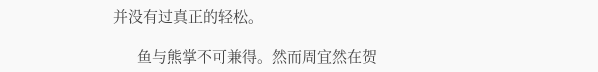并没有过真正的轻松。

      鱼与熊掌不可兼得。然而周宜然在贺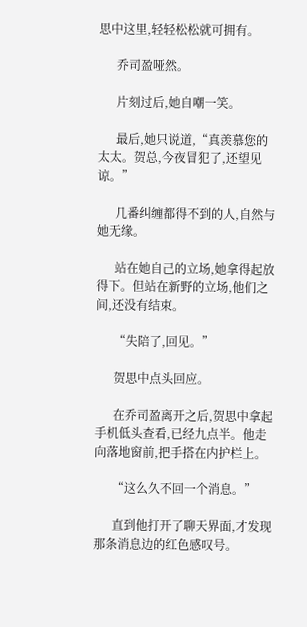思中这里,轻轻松松就可拥有。

      乔司盈哑然。

      片刻过后,她自嘲一笑。

      最后,她只说道,“真羡慕您的太太。贺总,今夜冒犯了,还望见谅。”

      几番纠缠都得不到的人,自然与她无缘。

      站在她自己的立场,她拿得起放得下。但站在新野的立场,他们之间,还没有结束。

      “失陪了,回见。”

      贺思中点头回应。

      在乔司盈离开之后,贺思中拿起手机低头查看,已经九点半。他走向落地窗前,把手搭在内护栏上。

      “这么久不回一个消息。”

      直到他打开了聊天界面,才发现那条消息边的红色感叹号。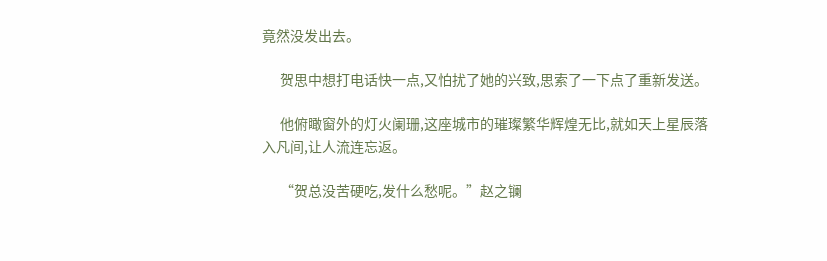竟然没发出去。

      贺思中想打电话快一点,又怕扰了她的兴致,思索了一下点了重新发送。

      他俯瞰窗外的灯火阑珊,这座城市的璀璨繁华辉煌无比,就如天上星辰落入凡间,让人流连忘返。

      “贺总没苦硬吃,发什么愁呢。”赵之镧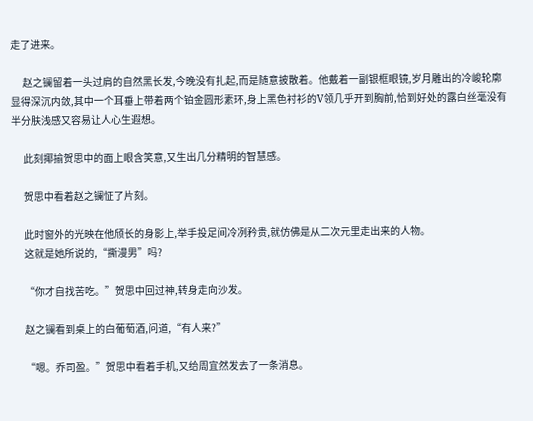走了进来。

      赵之镧留着一头过肩的自然黑长发,今晚没有扎起,而是随意披散着。他戴着一副银框眼镜,岁月雕出的冷峻轮廓显得深沉内敛,其中一个耳垂上带着两个铂金圆形素环,身上黑色衬衫的V领几乎开到胸前,恰到好处的露白丝毫没有半分肤浅感又容易让人心生遐想。

      此刻揶揄贺思中的面上眼含笑意,又生出几分精明的智慧感。

      贺思中看着赵之镧怔了片刻。

      此时窗外的光映在他颀长的身影上,举手投足间冷冽矜贵,就仿佛是从二次元里走出来的人物。
      这就是她所说的,“撕漫男”吗?

      “你才自找苦吃。”贺思中回过神,转身走向沙发。

      赵之镧看到桌上的白葡萄酒,问道,“有人来?”

      “嗯。乔司盈。”贺思中看着手机,又给周宜然发去了一条消息。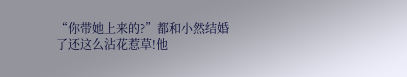“你带她上来的?”都和小然结婚了还这么沾花惹草!他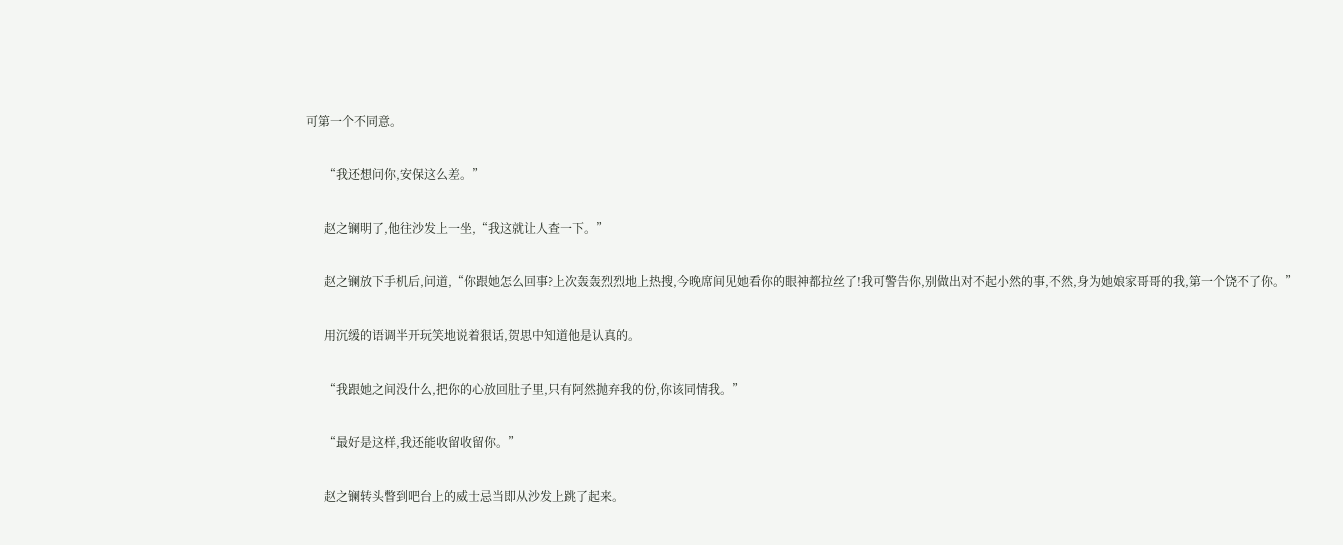可第一个不同意。

      “我还想问你,安保这么差。”

      赵之镧明了,他往沙发上一坐,“我这就让人查一下。”

      赵之镧放下手机后,问道,“你跟她怎么回事?上次轰轰烈烈地上热搜,今晚席间见她看你的眼神都拉丝了!我可警告你,别做出对不起小然的事,不然,身为她娘家哥哥的我,第一个饶不了你。”

      用沉缓的语调半开玩笑地说着狠话,贺思中知道他是认真的。

      “我跟她之间没什么,把你的心放回肚子里,只有阿然抛弃我的份,你该同情我。”

      “最好是这样,我还能收留收留你。”

      赵之镧转头瞥到吧台上的威士忌当即从沙发上跳了起来。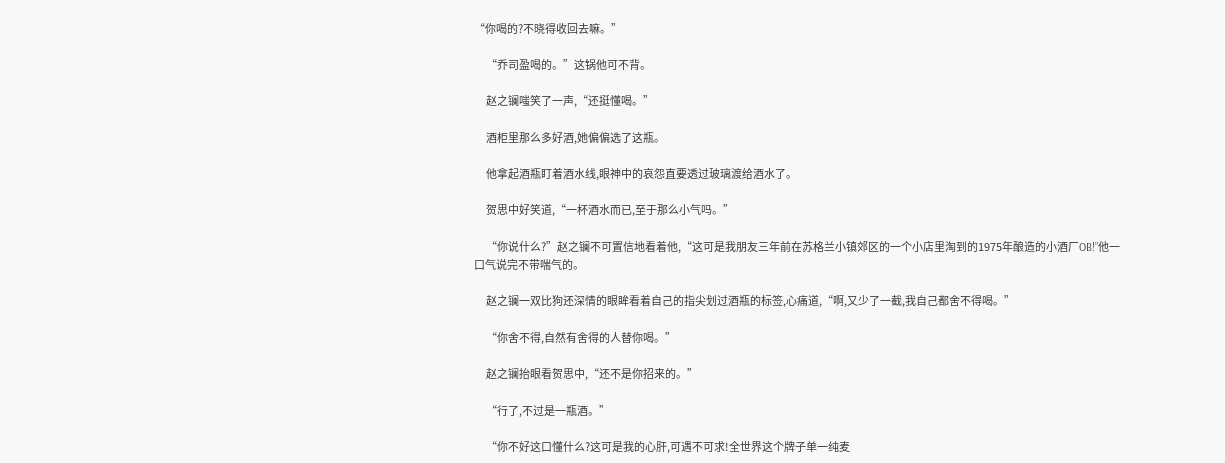“你喝的?不晓得收回去嘛。”

      “乔司盈喝的。”这锅他可不背。

      赵之镧嗤笑了一声,“还挺懂喝。”

      酒柜里那么多好酒,她偏偏选了这瓶。

      他拿起酒瓶盯着酒水线,眼神中的哀怨直要透过玻璃渡给酒水了。

      贺思中好笑道,“一杯酒水而已,至于那么小气吗。”

      “你说什么?”赵之镧不可置信地看着他,“这可是我朋友三年前在苏格兰小镇郊区的一个小店里淘到的1975年酿造的小酒厂OB!”他一口气说完不带喘气的。

      赵之镧一双比狗还深情的眼眸看着自己的指尖划过酒瓶的标签,心痛道,“啊,又少了一截,我自己都舍不得喝。”

      “你舍不得,自然有舍得的人替你喝。”

      赵之镧抬眼看贺思中,“还不是你招来的。”

      “行了,不过是一瓶酒。”

      “你不好这口懂什么?这可是我的心肝,可遇不可求!全世界这个牌子单一纯麦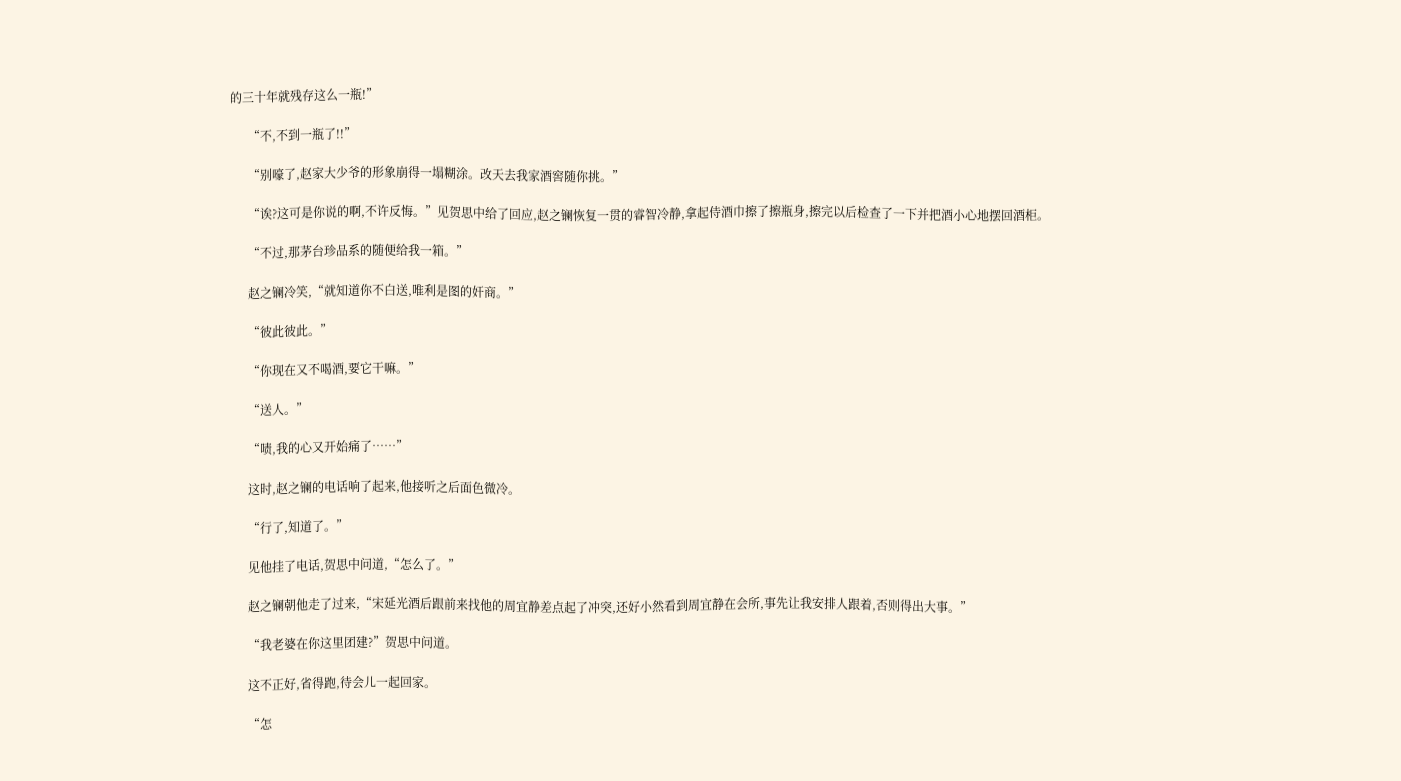的三十年就残存这么一瓶!”

      “不,不到一瓶了!!”

      “别嚎了,赵家大少爷的形象崩得一塌糊涂。改天去我家酒窖随你挑。”

      “诶?这可是你说的啊,不许反悔。”见贺思中给了回应,赵之镧恢复一贯的睿智冷静,拿起侍酒巾擦了擦瓶身,擦完以后检查了一下并把酒小心地摆回酒柜。

      “不过,那茅台珍品系的随便给我一箱。”

      赵之镧冷笑,“就知道你不白送,唯利是图的奸商。”

      “彼此彼此。”

      “你现在又不喝酒,要它干嘛。”

      “送人。”

      “啧,我的心又开始痛了……”

      这时,赵之镧的电话响了起来,他接听之后面色微冷。

      “行了,知道了。”

      见他挂了电话,贺思中问道,“怎么了。”

      赵之镧朝他走了过来,“宋延光酒后跟前来找他的周宜静差点起了冲突,还好小然看到周宜静在会所,事先让我安排人跟着,否则得出大事。”

      “我老婆在你这里团建?”贺思中问道。

      这不正好,省得跑,待会儿一起回家。

      “怎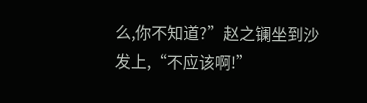么,你不知道?”赵之镧坐到沙发上,“不应该啊!”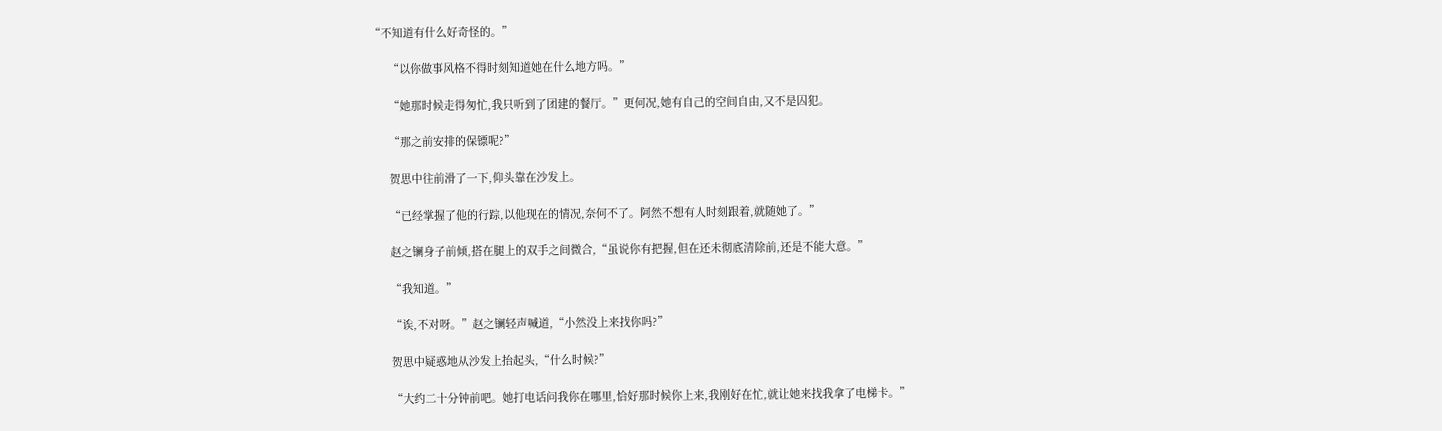“不知道有什么好奇怪的。”

      “以你做事风格不得时刻知道她在什么地方吗。”

      “她那时候走得匆忙,我只听到了团建的餐厅。”更何况,她有自己的空间自由,又不是囚犯。

      “那之前安排的保镖呢?”

      贺思中往前滑了一下,仰头靠在沙发上。

      “已经掌握了他的行踪,以他现在的情况,奈何不了。阿然不想有人时刻跟着,就随她了。”

      赵之镧身子前倾,搭在腿上的双手之间微合,“虽说你有把握,但在还未彻底清除前,还是不能大意。”

      “我知道。”

      “诶,不对呀。”赵之镧轻声喊道,“小然没上来找你吗?”

      贺思中疑惑地从沙发上抬起头,“什么时候?”

      “大约二十分钟前吧。她打电话问我你在哪里,恰好那时候你上来,我刚好在忙,就让她来找我拿了电梯卡。”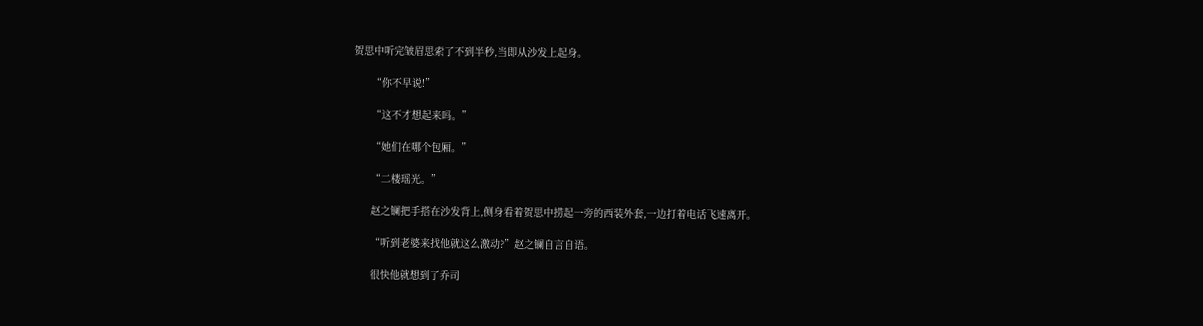贺思中听完皱眉思索了不到半秒,当即从沙发上起身。

      “你不早说!”

      “这不才想起来吗。”

      “她们在哪个包厢。”

      “二楼瑶光。”

      赵之镧把手搭在沙发背上,侧身看着贺思中捞起一旁的西装外套,一边打着电话飞速离开。

      “听到老婆来找他就这么激动?”赵之镧自言自语。

      很快他就想到了乔司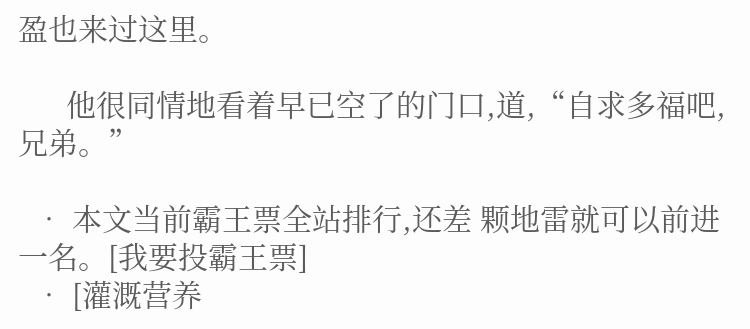盈也来过这里。

      他很同情地看着早已空了的门口,道,“自求多福吧,兄弟。”

  • 本文当前霸王票全站排行,还差 颗地雷就可以前进一名。[我要投霸王票]
  • [灌溉营养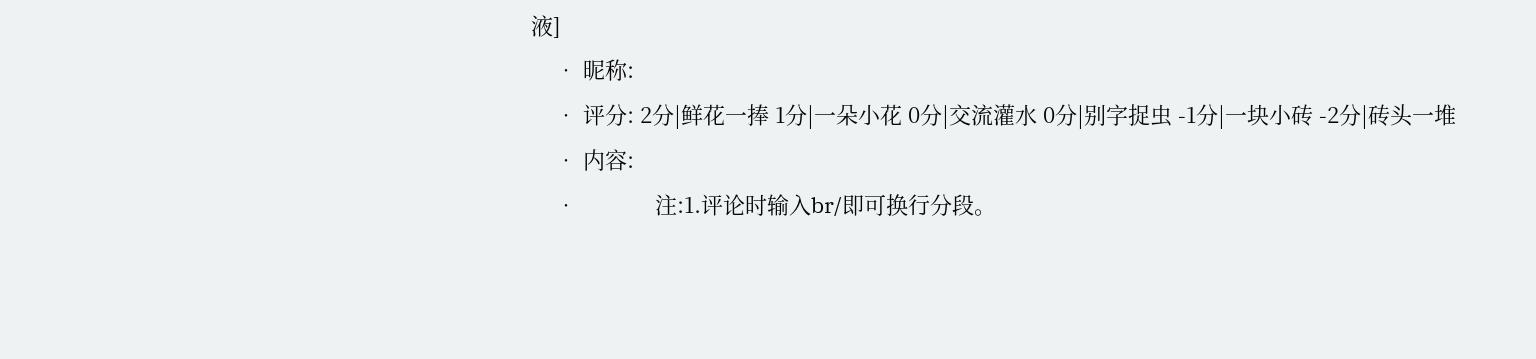液]
    • 昵称:
    • 评分: 2分|鲜花一捧 1分|一朵小花 0分|交流灌水 0分|别字捉虫 -1分|一块小砖 -2分|砖头一堆
    • 内容:
    •             注:1.评论时输入br/即可换行分段。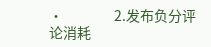•                 2.发布负分评论消耗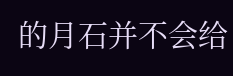的月石并不会给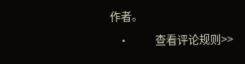作者。
    •             查看评论规则>>